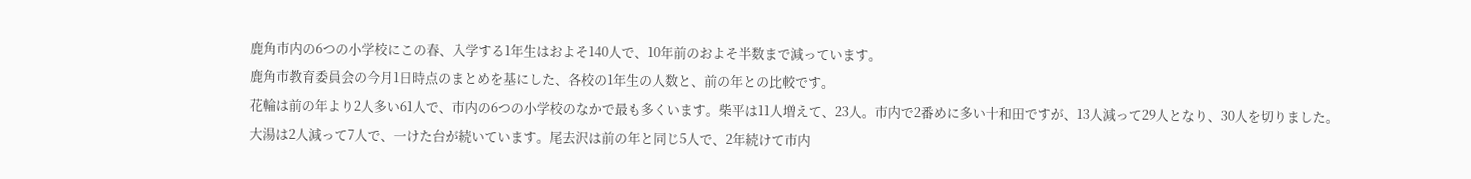鹿角市内の6つの小学校にこの春、入学する1年生はおよそ140人で、10年前のおよそ半数まで減っています。
鹿角市教育委員会の今月1日時点のまとめを基にした、各校の1年生の人数と、前の年との比較です。
花輪は前の年より2人多い61人で、市内の6つの小学校のなかで最も多くいます。柴平は11人増えて、23人。市内で2番めに多い十和田ですが、13人減って29人となり、30人を切りました。
大湯は2人減って7人で、一けた台が続いています。尾去沢は前の年と同じ5人で、2年続けて市内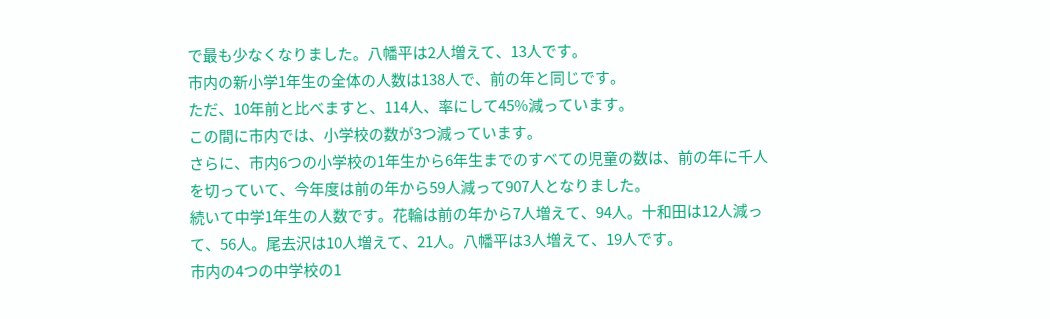で最も少なくなりました。八幡平は2人増えて、13人です。
市内の新小学1年生の全体の人数は138人で、前の年と同じです。
ただ、10年前と比べますと、114人、率にして45%減っています。
この間に市内では、小学校の数が3つ減っています。
さらに、市内6つの小学校の1年生から6年生までのすべての児童の数は、前の年に千人を切っていて、今年度は前の年から59人減って907人となりました。
続いて中学1年生の人数です。花輪は前の年から7人増えて、94人。十和田は12人減って、56人。尾去沢は10人増えて、21人。八幡平は3人増えて、19人です。
市内の4つの中学校の1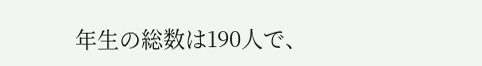年生の総数は190人で、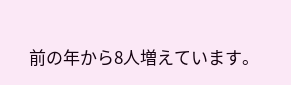前の年から8人増えています。